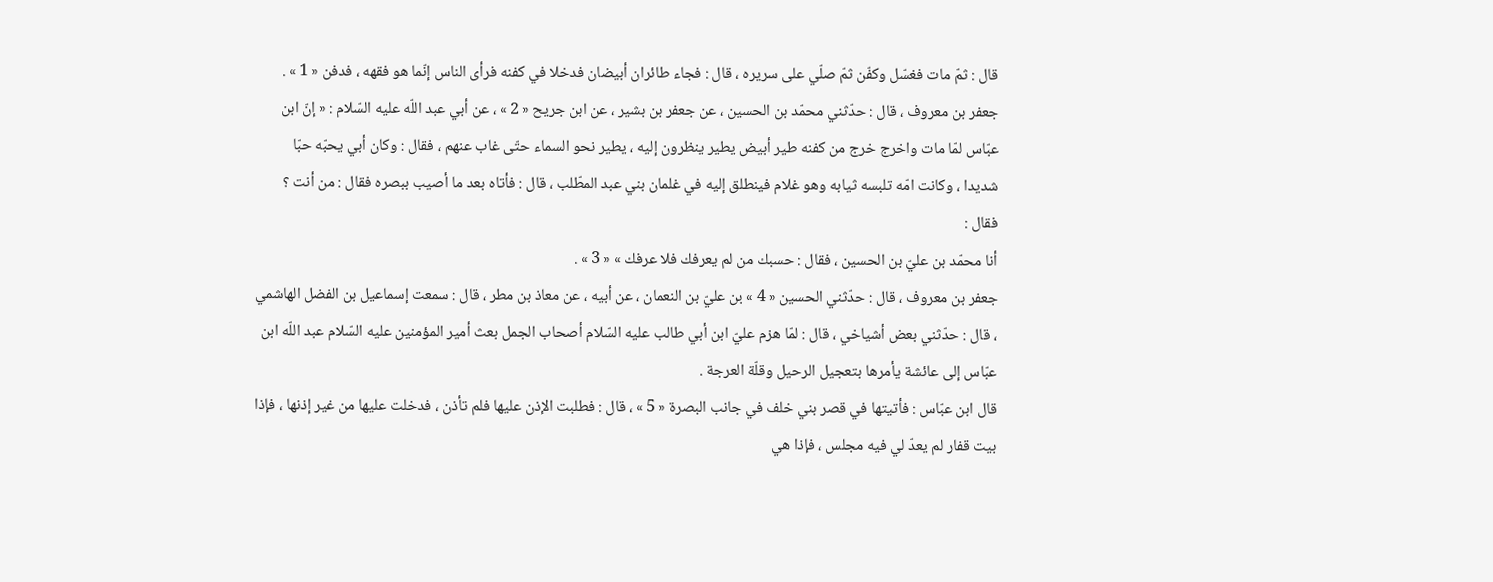قال : ثمّ مات فغسّل وكفّن ثمّ صلّي على سريره ، قال : فجاء طائران أبيضان فدخلا في كفنه فرأى الناس إنّما هو فقهه ، فدفن « 1 » .
جعفر بن معروف ، قال : حدّثني محمّد بن الحسين ، عن جعفر بن بشير ، عن ابن جريح « 2 » ، عن أبي عبد اللّه عليه السّلام : « إنّ ابن عبّاس لمّا مات واخرج خرج من كفنه طير أبيض يطير ينظرون إليه ، يطير نحو السماء حتّى غاب عنهم ، فقال : وكان أبي يحبّه حبّا شديدا ، وكانت امّه تلبسه ثيابه وهو غلام فينطلق إليه في غلمان بني عبد المطّلب ، قال : فأتاه بعد ما أصيب ببصره فقال : من أنت ؟ فقال :
أنا محمّد بن عليّ بن الحسين ، فقال : حسبك من لم يعرفك فلا عرفك » « 3 » .
جعفر بن معروف ، قال : حدّثني الحسين « 4 » بن عليّ بن النعمان ، عن أبيه ، عن معاذ بن مطر ، قال : سمعت إسماعيل بن الفضل الهاشمي ، قال : حدّثني بعض أشياخي ، قال : لمّا هزم عليّ ابن أبي طالب عليه السّلام أصحاب الجمل بعث أمير المؤمنين عليه السّلام عبد اللّه ابن عبّاس إلى عائشة يأمرها بتعجيل الرحيل وقلّة العرجة .
قال ابن عبّاس : فأتيتها في قصر بني خلف في جانب البصرة « 5 » ، قال : فطلبت الإذن عليها فلم تأذن ، فدخلت عليها من غير إذنها ، فإذا بيت قفار لم يعدّ لي فيه مجلس ، فإذا هي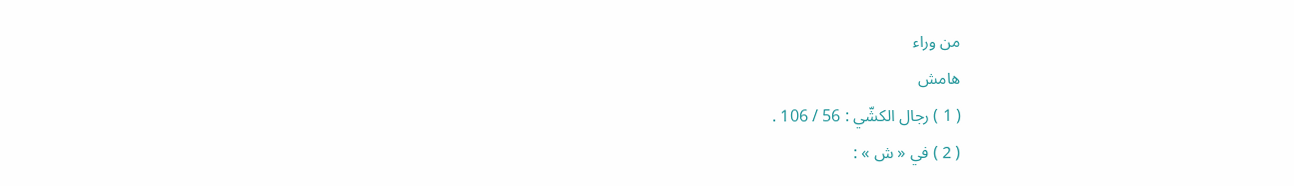من وراء
هامش
( 1 ) رجال الكشّي : 56 / 106 .
( 2 ) في « ش » :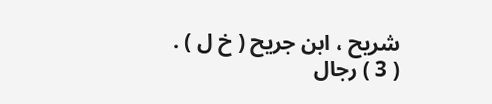شريح ، ابن جريح ( خ ل ) .
( 3 ) رجال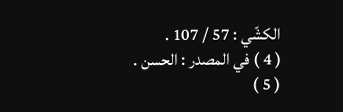الكشّي : 57 / 107 .
( 4 ) في المصدر : الحسن .
( 5 )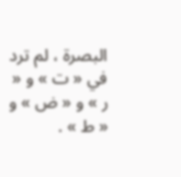البصرة ، لم ترد في « ت » و « ر » و « ض » و « ط » .